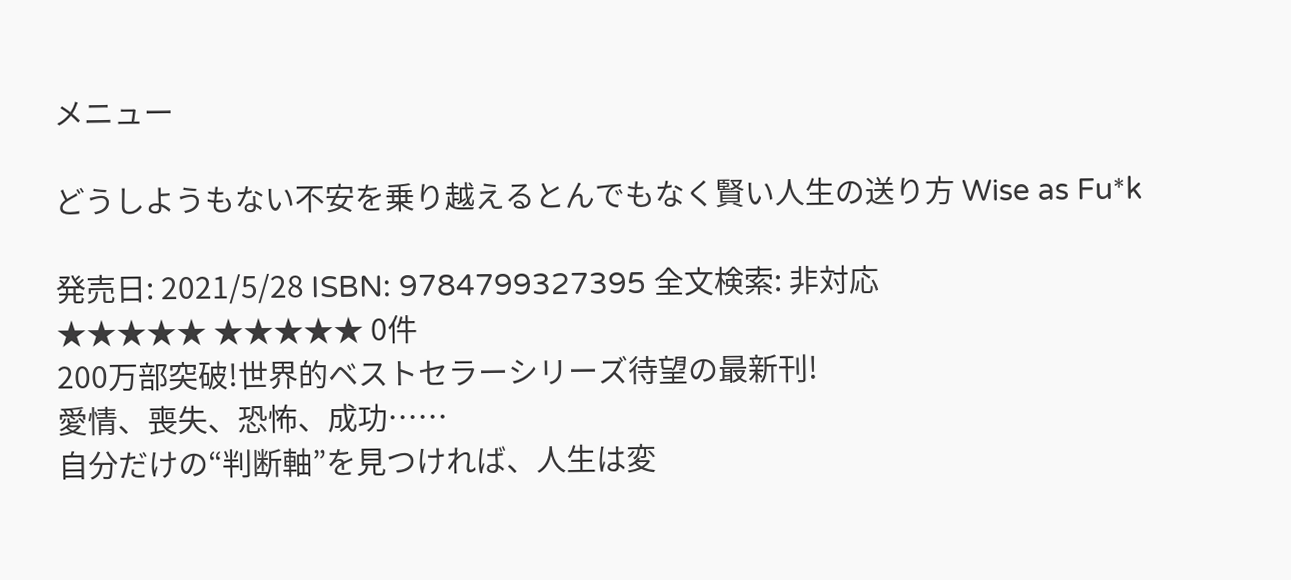メニュー

どうしようもない不安を乗り越えるとんでもなく賢い人生の送り方 Wise as Fu*k

発売日: 2021/5/28 ISBN: 9784799327395 全文検索: 非対応
★★★★★ ★★★★★ 0件
200万部突破!世界的ベストセラーシリーズ待望の最新刊!
愛情、喪失、恐怖、成功……
自分だけの“判断軸”を見つければ、人生は変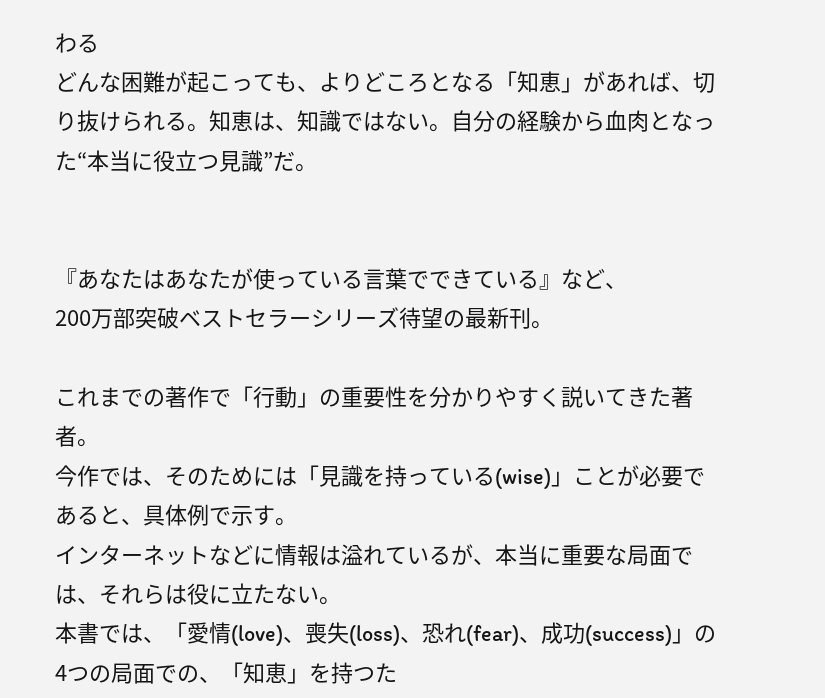わる
どんな困難が起こっても、よりどころとなる「知恵」があれば、切り抜けられる。知恵は、知識ではない。自分の経験から血肉となった“本当に役立つ見識”だ。


『あなたはあなたが使っている言葉でできている』など、
200万部突破ベストセラーシリーズ待望の最新刊。

これまでの著作で「行動」の重要性を分かりやすく説いてきた著者。
今作では、そのためには「見識を持っている(wise)」ことが必要であると、具体例で示す。
インターネットなどに情報は溢れているが、本当に重要な局面では、それらは役に立たない。
本書では、「愛情(love)、喪失(loss)、恐れ(fear)、成功(success)」の4つの局面での、「知恵」を持つた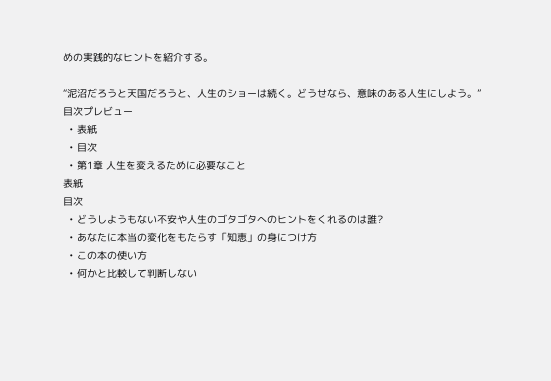めの実践的なヒントを紹介する。

“泥沼だろうと天国だろうと、人生のショーは続く。どうせなら、意味のある人生にしよう。”
目次プレビュー
  • 表紙
  • 目次
  • 第1章 人生を変えるために必要なこと
表紙
目次
  • どうしようもない不安や人生のゴタゴタへのヒントをくれるのは誰?
  • あなたに本当の変化をもたらす「知恵」の身につけ方
  • この本の使い方
  • 何かと比較して判断しない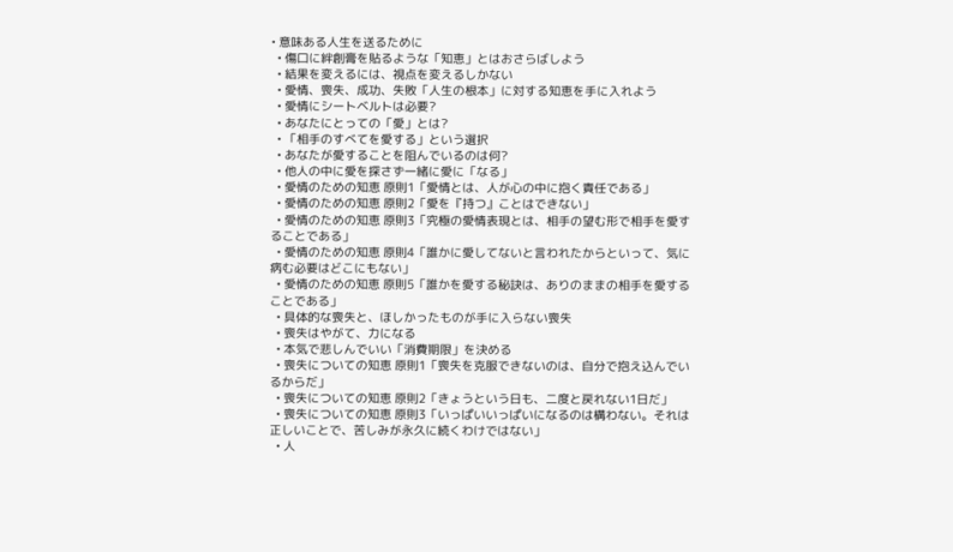• 意味ある人生を送るために
  • 傷口に絆創膏を貼るような「知恵」とはおさらばしよう
  • 結果を変えるには、視点を変えるしかない
  • 愛情、喪失、成功、失敗「人生の根本」に対する知恵を手に入れよう
  • 愛情にシートベルトは必要?
  • あなたにとっての「愛」とは?
  • 「相手のすべてを愛する」という選択
  • あなたが愛することを阻んでいるのは何?
  • 他人の中に愛を探さず一緒に愛に「なる」
  • 愛情のための知恵 原則1「愛情とは、人が心の中に抱く責任である」
  • 愛情のための知恵 原則2「愛を『持つ』ことはできない」
  • 愛情のための知恵 原則3「究極の愛情表現とは、相手の望む形で相手を愛することである」
  • 愛情のための知恵 原則4「誰かに愛してないと言われたからといって、気に病む必要はどこにもない」
  • 愛情のための知恵 原則5「誰かを愛する秘訣は、ありのままの相手を愛することである」
  • 具体的な喪失と、ほしかったものが手に入らない喪失
  • 喪失はやがて、力になる
  • 本気で悲しんでいい「消費期限」を決める
  • 喪失についての知恵 原則1「喪失を克服できないのは、自分で抱え込んでいるからだ」
  • 喪失についての知恵 原則2「きょうという日も、二度と戻れない1日だ」
  • 喪失についての知恵 原則3「いっぱいいっぱいになるのは構わない。それは正しいことで、苦しみが永久に続くわけではない」
  • 人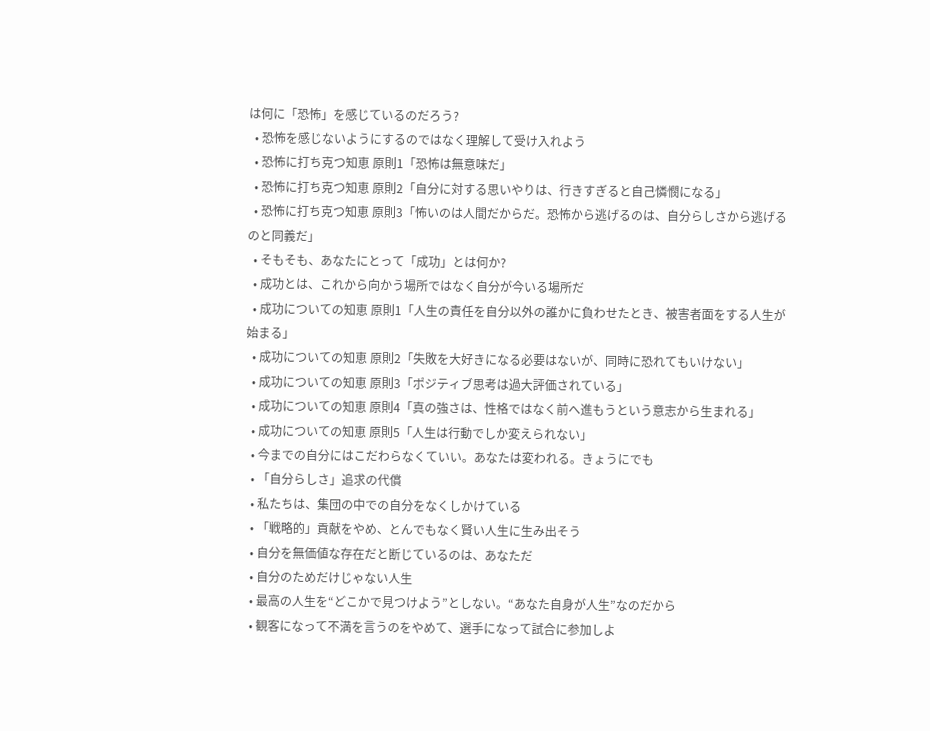は何に「恐怖」を感じているのだろう?
  • 恐怖を感じないようにするのではなく理解して受け入れよう
  • 恐怖に打ち克つ知恵 原則1「恐怖は無意味だ」
  • 恐怖に打ち克つ知恵 原則2「自分に対する思いやりは、行きすぎると自己憐憫になる」
  • 恐怖に打ち克つ知恵 原則3「怖いのは人間だからだ。恐怖から逃げるのは、自分らしさから逃げるのと同義だ」
  • そもそも、あなたにとって「成功」とは何か?
  • 成功とは、これから向かう場所ではなく自分が今いる場所だ
  • 成功についての知恵 原則1「人生の責任を自分以外の誰かに負わせたとき、被害者面をする人生が始まる」
  • 成功についての知恵 原則2「失敗を大好きになる必要はないが、同時に恐れてもいけない」
  • 成功についての知恵 原則3「ポジティブ思考は過大評価されている」
  • 成功についての知恵 原則4「真の強さは、性格ではなく前へ進もうという意志から生まれる」
  • 成功についての知恵 原則5「人生は行動でしか変えられない」
  • 今までの自分にはこだわらなくていい。あなたは変われる。きょうにでも
  • 「自分らしさ」追求の代償
  • 私たちは、集団の中での自分をなくしかけている
  • 「戦略的」貢献をやめ、とんでもなく賢い人生に生み出そう
  • 自分を無価値な存在だと断じているのは、あなただ
  • 自分のためだけじゃない人生
  • 最高の人生を“どこかで見つけよう”としない。“あなた自身が人生”なのだから
  • 観客になって不満を言うのをやめて、選手になって試合に参加しよ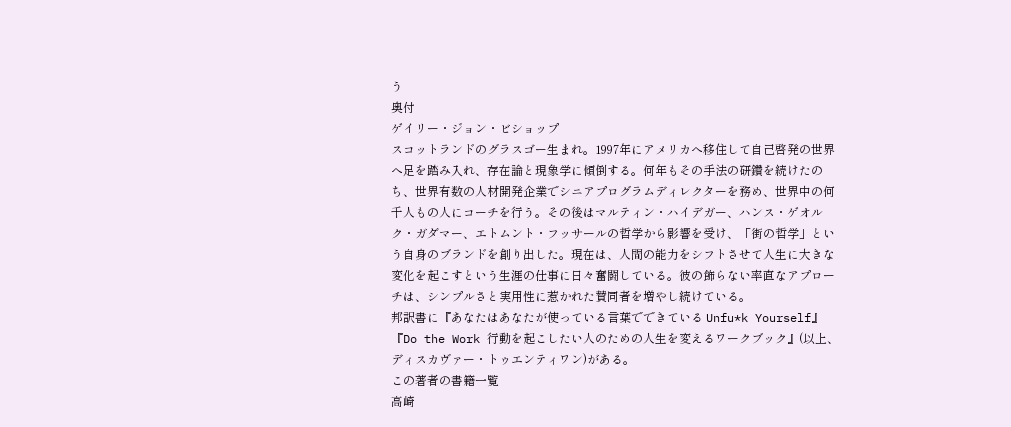う
奥付
ゲイリー・ジョン・ビショップ
スコットランドのグラスゴー生まれ。1997年にアメリカへ移住して自己啓発の世界へ足を踏み入れ、存在論と現象学に傾倒する。何年もその手法の研鑽を続けたのち、世界有数の人材開発企業でシニアプログラムディレクターを務め、世界中の何千人もの人にコーチを行う。その後はマルティン・ハイデガー、ハンス・ゲオルク・ガダマー、エトムント・フッサールの哲学から影響を受け、「街の哲学」という自身のブランドを創り出した。現在は、人間の能力をシフトさせて人生に大きな変化を起こすという生涯の仕事に日々奮闘している。彼の飾らない率直なアプローチは、シンプルさと実用性に惹かれた賛同者を増やし続けている。
邦訳書に『あなたはあなたが使っている言葉でできている Unfu*k Yourself』『Do the Work 行動を起こしたい人のための人生を変えるワークブック』(以上、ディスカヴァー・トゥエンティワン)がある。
この著者の書籍一覧
高崎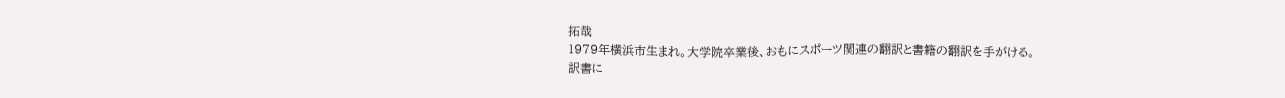拓哉
1979年横浜市生まれ。大学院卒業後、おもにスポーツ関連の翻訳と書籍の翻訳を手がける。
訳書に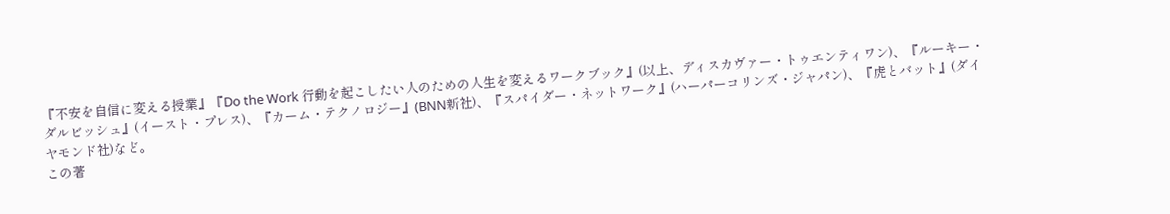『不安を自信に変える授業』『Do the Work 行動を起こしたい人のための人生を変えるワークブック』(以上、ディスカヴァー・トゥエンティワン)、『ルーキー・ダルビッシュ』(イースト・プレス)、『カーム・テクノロジー』(BNN新社)、『スパイダー・ネットワーク』(ハーパーコリンズ・ジャパン)、『虎とバット』(ダイヤモンド社)など。
この著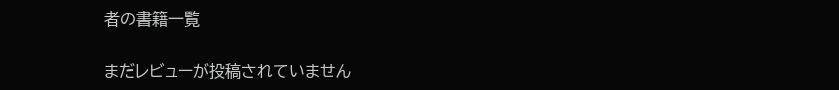者の書籍一覧

まだレビューが投稿されていません